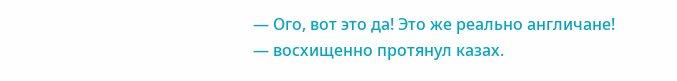— Ого, вот это да! Это же реально англичане! — восхищенно протянул казах.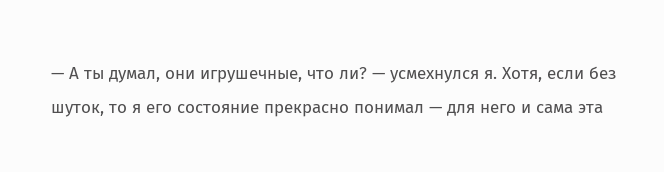— А ты думал, они игрушечные, что ли? — усмехнулся я. Хотя, если без шуток, то я его состояние прекрасно понимал — для него и сама эта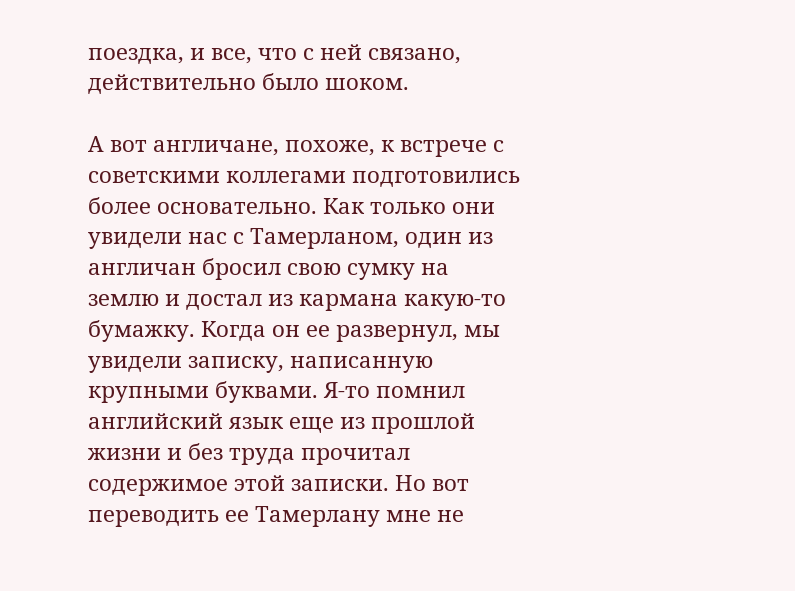поездка, и все, что с ней связано, действительно было шоком.

А вот англичане, похоже, к встрече с советскими коллегами подготовились более основательно. Как только они увидели нас с Тамерланом, один из англичан бросил свою сумку на землю и достал из кармана какую-то бумажку. Когда он ее развернул, мы увидели записку, написанную крупными буквами. Я-то помнил английский язык еще из прошлой жизни и без труда прочитал содержимое этой записки. Но вот переводить ее Тамерлану мне не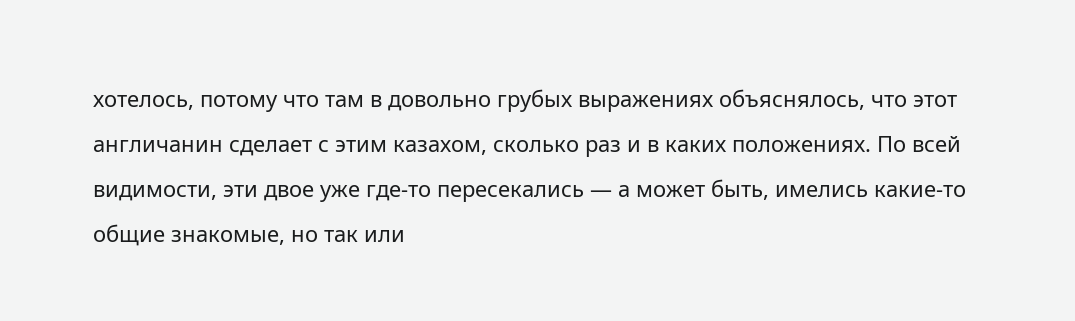хотелось, потому что там в довольно грубых выражениях объяснялось, что этот англичанин сделает с этим казахом, сколько раз и в каких положениях. По всей видимости, эти двое уже где-то пересекались — а может быть, имелись какие-то общие знакомые, но так или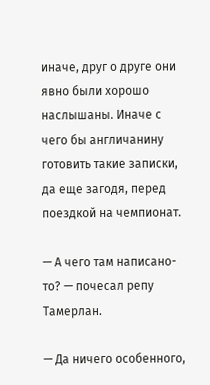иначе, друг о друге они явно были хорошо наслышаны. Иначе с чего бы англичанину готовить такие записки, да еще загодя, перед поездкой на чемпионат.

— А чего там написано-то? — почесал репу Тамерлан.

— Да ничего особенного,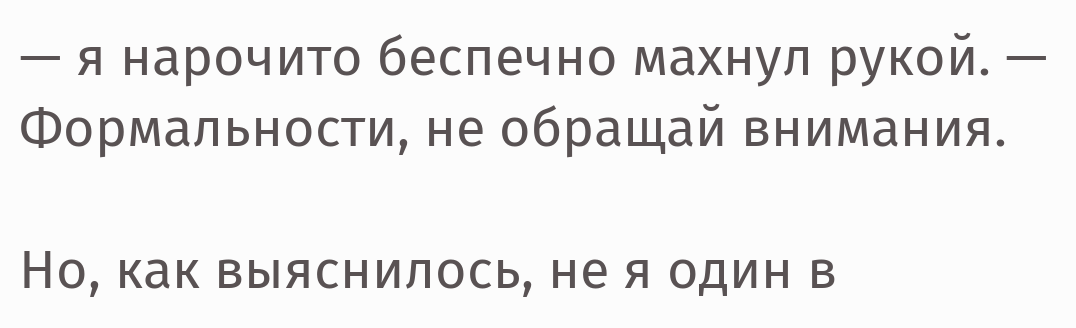— я нарочито беспечно махнул рукой. — Формальности, не обращай внимания.

Но, как выяснилось, не я один в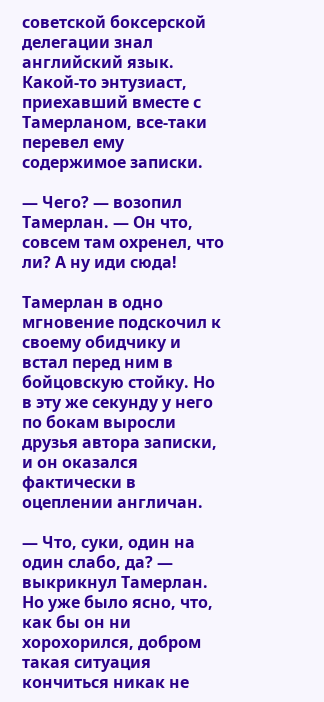советской боксерской делегации знал английский язык. Какой-то энтузиаст, приехавший вместе с Тамерланом, все-таки перевел ему содержимое записки.

— Чего? — возопил Тамерлан. — Он что, совсем там охренел, что ли? А ну иди сюда!

Тамерлан в одно мгновение подскочил к своему обидчику и встал перед ним в бойцовскую стойку. Но в эту же секунду у него по бокам выросли друзья автора записки, и он оказался фактически в оцеплении англичан.

— Что, суки, один на один слабо, да? — выкрикнул Тамерлан. Но уже было ясно, что, как бы он ни хорохорился, добром такая ситуация кончиться никак не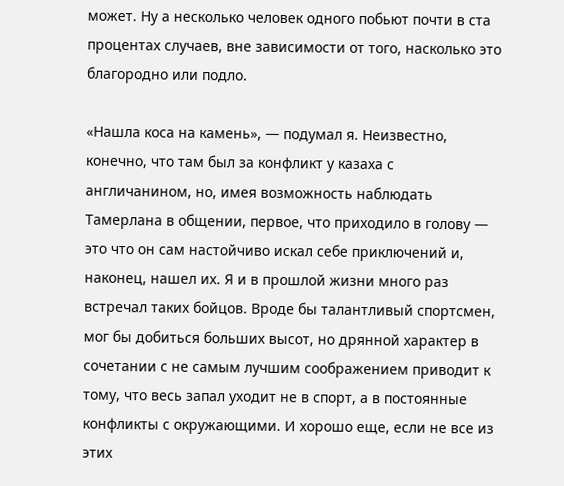может. Ну а несколько человек одного побьют почти в ста процентах случаев, вне зависимости от того, насколько это благородно или подло.

«Нашла коса на камень», — подумал я. Неизвестно, конечно, что там был за конфликт у казаха с англичанином, но, имея возможность наблюдать Тамерлана в общении, первое, что приходило в голову — это что он сам настойчиво искал себе приключений и, наконец, нашел их. Я и в прошлой жизни много раз встречал таких бойцов. Вроде бы талантливый спортсмен, мог бы добиться больших высот, но дрянной характер в сочетании с не самым лучшим соображением приводит к тому, что весь запал уходит не в спорт, а в постоянные конфликты с окружающими. И хорошо еще, если не все из этих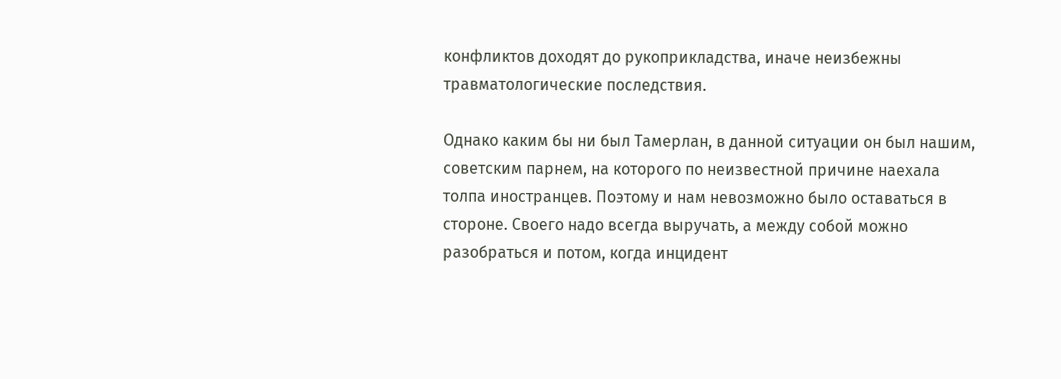конфликтов доходят до рукоприкладства, иначе неизбежны травматологические последствия.

Однако каким бы ни был Тамерлан, в данной ситуации он был нашим, советским парнем, на которого по неизвестной причине наехала толпа иностранцев. Поэтому и нам невозможно было оставаться в стороне. Своего надо всегда выручать, а между собой можно разобраться и потом, когда инцидент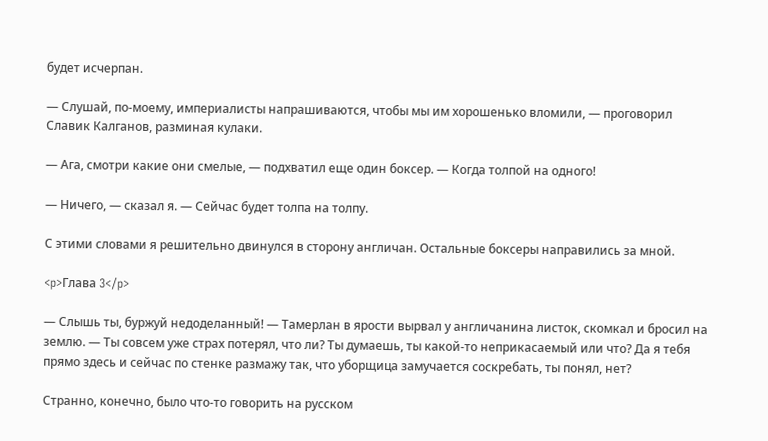будет исчерпан.

— Слушай, по-моему, империалисты напрашиваются, чтобы мы им хорошенько вломили, — проговорил Славик Калганов, разминая кулаки.

— Ага, смотри какие они смелые, — подхватил еще один боксер. — Когда толпой на одного!

— Ничего, — сказал я. — Сейчас будет толпа на толпу.

С этими словами я решительно двинулся в сторону англичан. Остальные боксеры направились за мной.

<p>Глава 3</p>

— Слышь ты, буржуй недоделанный! — Тамерлан в ярости вырвал у англичанина листок, скомкал и бросил на землю. — Ты совсем уже страх потерял, что ли? Ты думаешь, ты какой-то неприкасаемый или что? Да я тебя прямо здесь и сейчас по стенке размажу так, что уборщица замучается соскребать, ты понял, нет?

Странно, конечно, было что-то говорить на русском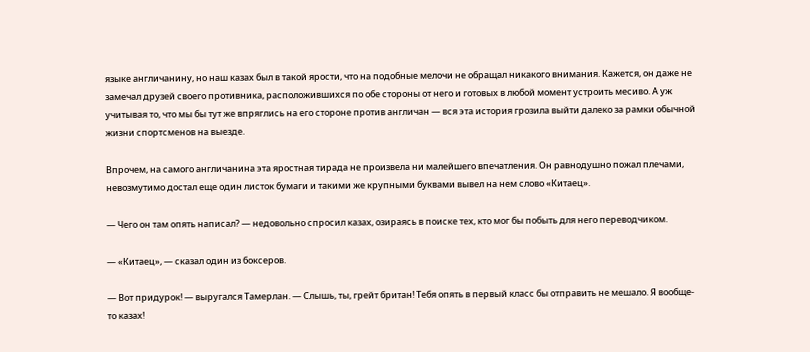языке англичанину, но наш казах был в такой ярости, что на подобные мелочи не обращал никакого внимания. Кажется, он даже не замечал друзей своего противника, расположившихся по обе стороны от него и готовых в любой момент устроить месиво. А уж учитывая то, что мы бы тут же впряглись на его стороне против англичан — вся эта история грозила выйти далеко за рамки обычной жизни спортсменов на выезде.

Впрочем, на самого англичанина эта яростная тирада не произвела ни малейшего впечатления. Он равнодушно пожал плечами, невозмутимо достал еще один листок бумаги и такими же крупными буквами вывел на нем слово «Китаец».

— Чего он там опять написал? — недовольно спросил казах, озираясь в поиске тех, кто мог бы побыть для него переводчиком.

— «Китаец», — сказал один из боксеров.

— Вот придурок! — выругался Тамерлан. — Слышь, ты, грейт британ! Тебя опять в первый класс бы отправить не мешало. Я вообще-то казах!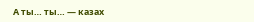А ты… ты… — казах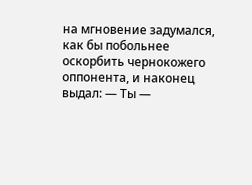на мгновение задумался, как бы побольнее оскорбить чернокожего оппонента, и наконец выдал: — Ты —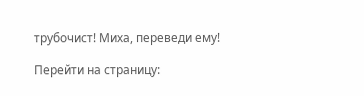трубочист! Миха, переведи ему!

Перейти на страницу: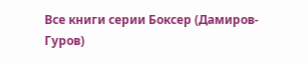Все книги серии Боксер (Дамиров-Гуров)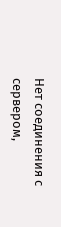Нет соединения с сервером,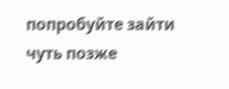попробуйте зайти чуть позже